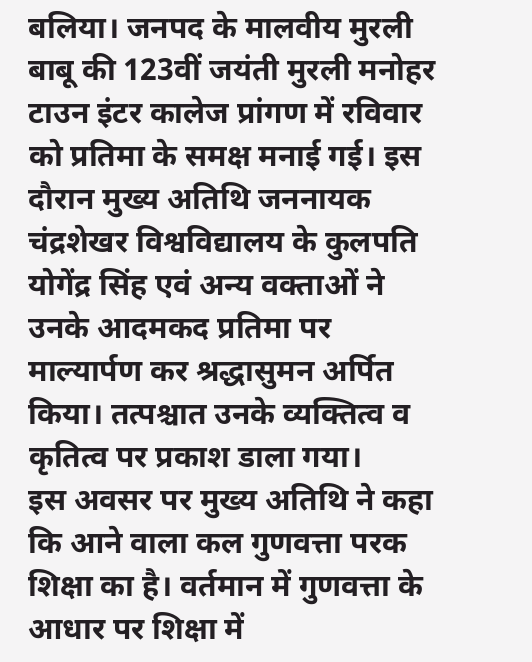बलिया। जनपद के मालवीय मुरली बाबू की 123वीं जयंती मुरली मनोहर टाउन इंटर कालेज प्रांगण में रविवार को प्रतिमा के समक्ष मनाई गई। इस दौरान मुख्य अतिथि जननायक चंद्रशेखर विश्वविद्यालय के कुलपति योगेंद्र सिंह एवं अन्य वक्ताओं ने उनके आदमकद प्रतिमा पर माल्यार्पण कर श्रद्धासुमन अर्पित किया। तत्पश्चात उनके व्यक्तित्व व कृतित्व पर प्रकाश डाला गया।
इस अवसर पर मुख्य अतिथि ने कहा कि आने वाला कल गुणवत्ता परक शिक्षा का है। वर्तमान में गुणवत्ता के आधार पर शिक्षा में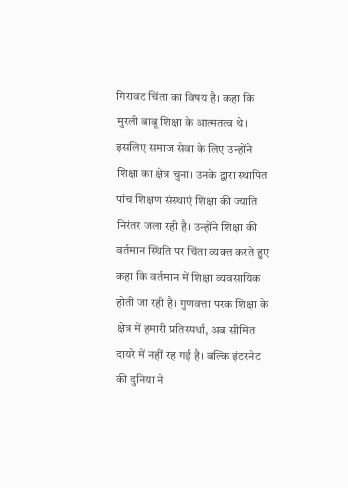गिरावट चिंता का विषय है। कहा कि मुरली बाबू शिक्षा के आत्मतत्व थे। इसलिए समाज सेवा के लिए उन्होंने शिक्षा का क्षेत्र चुना। उनके द्वारा स्थापित पांच शिक्षण संस्थाएं शिक्षा की ज्याति निरंतर जला रही है। उन्होंने शिक्षा की वर्तमान स्थिति पर चिंता व्यक्त करते हुए कहा कि वर्तमान में शिक्षा व्यवसायिक होती जा रही है। गुणवत्ता परक शिक्षा के क्षेत्र में हमारी प्रतिस्पर्धा, अब सीमित दायरे में नहीं रह गई है। बल्कि इंटरनेट की दुनिया ने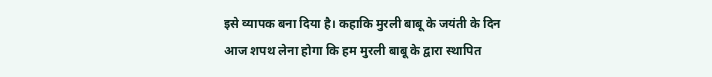इसे व्यापक बना दिया है। कहाकि मुरली बाबू के जयंती के दिन आज शपथ लेना होगा कि हम मुरली बाबू के द्वारा स्थापित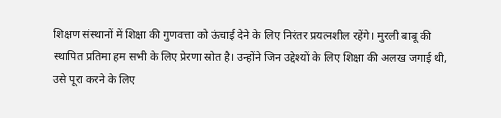शिक्षण संस्थानों में शिक्षा की गुणवत्ता को ऊंचाई देने के लिए निरंतर प्रयत्नशील रहेंगे। मुरली बाबू की स्थापित प्रतिमा हम सभी के लिए प्रेरणा स्रोत है। उन्होंने जिन उद्देश्यों के लिए शिक्षा की अलख जगाई थी, उसे पूरा करने के लिए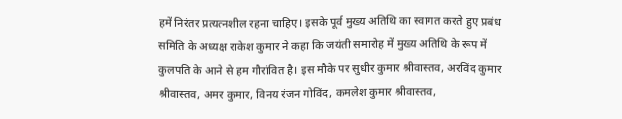हमें निरंतर प्रत्यत्नशील रहना चाहिए। इसके पूर्व मुख्य अतिथि का स्वागत करते हुए प्रबंध समिति के अध्यक्ष राकेश कुमार ने कहा कि जयंती समारोह में मुख्य अतिथि के रूप में कुलपति के आने से हम गौरांवित है। इस मौके पर सुधीर कुमार श्रीवास्तव, अरविंद कुमार श्रीवास्तव, अमर कुमार, विनय रंजन गोविंद, कमलेश कुमार श्रीवास्तव,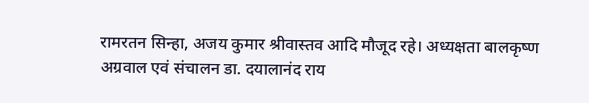रामरतन सिन्हा, अजय कुमार श्रीवास्तव आदि मौजूद रहे। अध्यक्षता बालकृष्ण अग्रवाल एवं संचालन डा. दयालानंद राय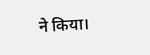ने किया।